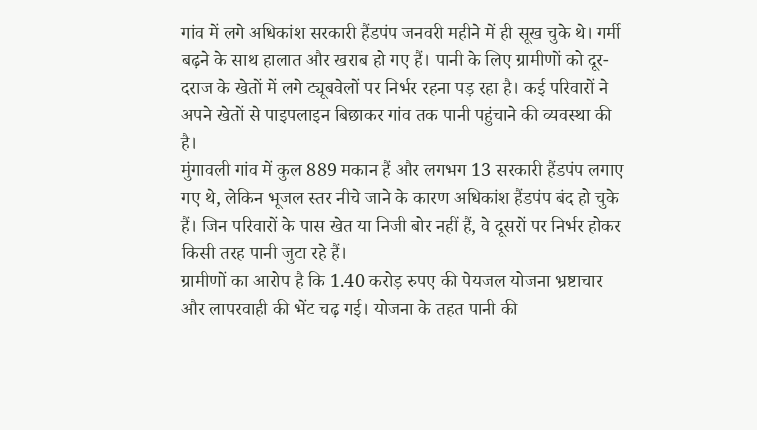गांव में लगे अधिकांश सरकारी हैंडपंप जनवरी महीने में ही सूख चुके थे। गर्मी बढ़ने के साथ हालात और खराब हो गए हैं। पानी के लिए ग्रामीणों को दूर-दराज के खेतों में लगे ट्यूबवेलों पर निर्भर रहना पड़ रहा है। कई परिवारों ने अपने खेतों से पाइपलाइन बिछाकर गांव तक पानी पहुंचाने की व्यवस्था की है।
मुंगावली गांव में कुल 889 मकान हैं और लगभग 13 सरकारी हैंडपंप लगाए गए थे, लेकिन भूजल स्तर नीचे जाने के कारण अधिकांश हैंडपंप बंद हो चुके हैं। जिन परिवारों के पास खेत या निजी बोर नहीं हैं, वे दूसरों पर निर्भर होकर किसी तरह पानी जुटा रहे हैं।
ग्रामीणों का आरोप है कि 1.40 करोड़ रुपए की पेयजल योजना भ्रष्टाचार और लापरवाही की भेंट चढ़ गई। योजना के तहत पानी की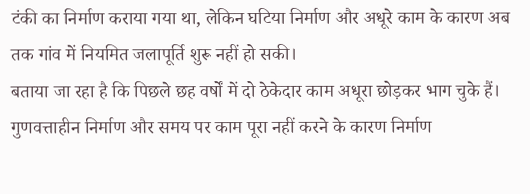टंकी का निर्माण कराया गया था, लेकिन घटिया निर्माण और अधूरे काम के कारण अब तक गांव में नियमित जलापूर्ति शुरू नहीं हो सकी।
बताया जा रहा है कि पिछले छह वर्षों में दो ठेकेदार काम अधूरा छोड़कर भाग चुके हैं। गुणवत्ताहीन निर्माण और समय पर काम पूरा नहीं करने के कारण निर्माण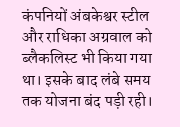कंपनियों अंबकेश्वर स्टील और राधिका अग्रवाल को ब्लैकलिस्ट भी किया गया था। इसके बाद लंबे समय तक योजना बंद पड़ी रही।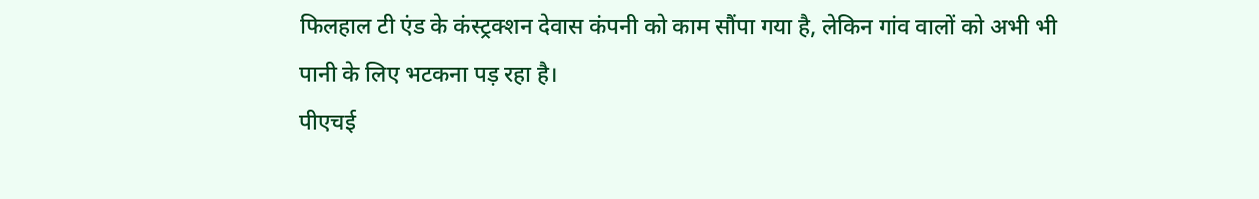फिलहाल टी एंड के कंस्ट्रक्शन देवास कंपनी को काम सौंपा गया है, लेकिन गांव वालों को अभी भी पानी के लिए भटकना पड़ रहा है।
पीएचई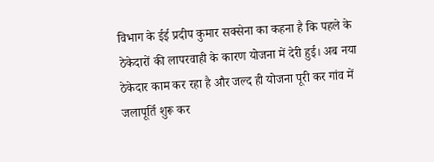विभाग के ईई प्रदीप कुमार सक्सेना का कहना है कि पहले के ठेकेदारों की लापरवाही के कारण योजना में देरी हुई। अब नया ठेकेदार काम कर रहा है और जल्द ही योजना पूरी कर गांव में जलापूर्ति शुरू कर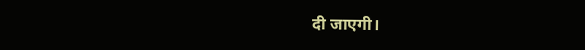दी जाएगी।